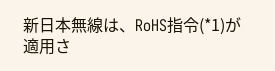新日本無線は、RoHS指令(*1)が適用さ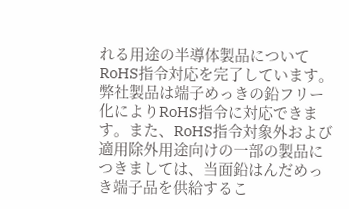れる用途の半導体製品についてRoHS指令対応を完了しています。弊社製品は端子めっきの鉛フリー化によりRoHS指令に対応できます。また、RoHS指令対象外および適用除外用途向けの一部の製品につきましては、当面鉛はんだめっき端子品を供給するこ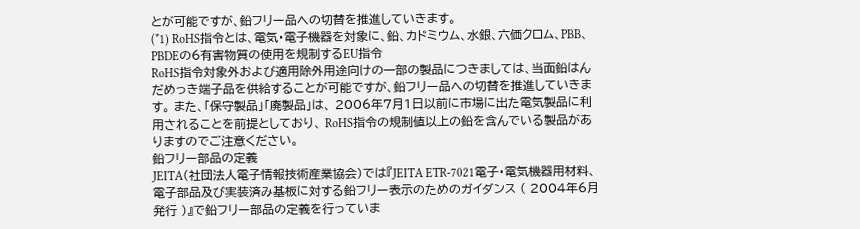とが可能ですが、鉛フリー品への切替を推進していきます。
(*1) RoHS指令とは、電気・電子機器を対象に、鉛、カドミウム、水銀、六価クロム、PBB、PBDEの6有害物質の使用を規制するEU指令
RoHS指令対象外および適用除外用途向けの一部の製品につきましては、当面鉛はんだめっき端子品を供給することが可能ですが、鉛フリー品への切替を推進していきます。 また、「保守製品」「廃製品」は、 2006年7月1日以前に市場に出た電気製品に利用されることを前提としており、 RoHS指令の規制値以上の鉛を含んでいる製品がありますのでご注意ください。
鉛フリー部品の定義
JEITA(社団法人電子情報技術産業協会)では『JEITA ETR-7021電子・電気機器用材料、電子部品及び実装済み基板に対する鉛フリー表示のためのガイダンス ( 2004年6月発行 )』で鉛フリー部品の定義を行っていま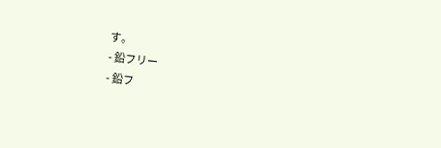す。
- 鉛フリー
- 鉛フ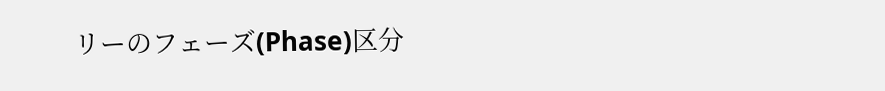リーのフェーズ(Phase)区分